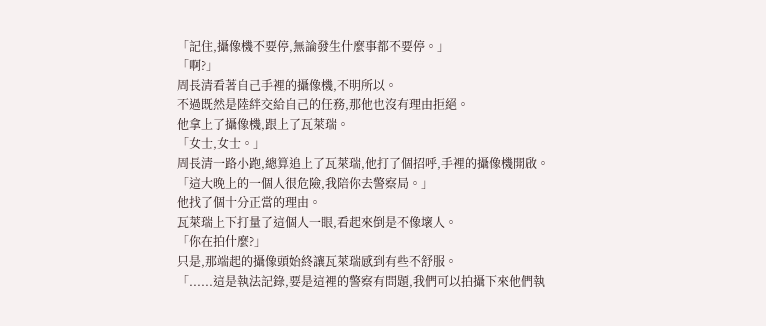「記住,攝像機不要停,無論發生什麼事都不要停。」
「啊?」
周長清看著自己手裡的攝像機,不明所以。
不過既然是陸絆交給自己的任務,那他也沒有理由拒絕。
他拿上了攝像機,跟上了瓦萊瑞。
「女士,女士。」
周長清一路小跑,總算追上了瓦萊瑞,他打了個招呼,手裡的攝像機開啟。
「這大晚上的一個人很危險,我陪你去警察局。」
他找了個十分正當的理由。
瓦萊瑞上下打量了這個人一眼,看起來倒是不像壞人。
「你在拍什麼?」
只是,那端起的攝像頭始終讓瓦萊瑞感到有些不舒服。
「......這是執法記錄,要是這裡的警察有問題,我們可以拍攝下來他們執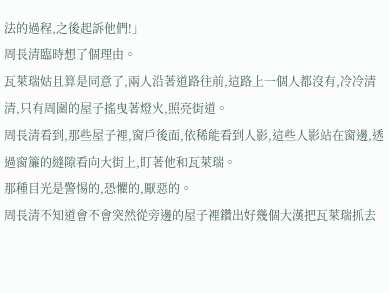法的過程,之後起訴他們!」
周長清臨時想了個理由。
瓦萊瑞姑且算是同意了,兩人沿著道路往前,這路上一個人都沒有,冷冷清清,只有周圍的屋子搖曳著燈火,照亮街道。
周長清看到,那些屋子裡,窗戶後面,依稀能看到人影,這些人影站在窗邊,透過窗簾的縫隙看向大街上,盯著他和瓦萊瑞。
那種目光是警惕的,恐懼的,厭惡的。
周長清不知道會不會突然從旁邊的屋子裡鑽出好幾個大漢把瓦萊瑞抓去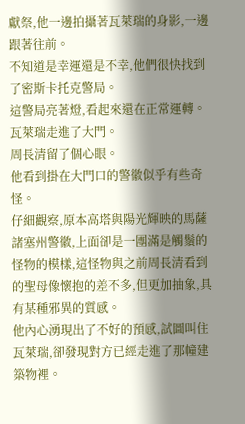獻祭,他一邊拍攝著瓦萊瑞的身影,一邊跟著往前。
不知道是幸運還是不幸,他們很快找到了密斯卡托克警局。
這警局亮著燈,看起來還在正常運轉。
瓦萊瑞走進了大門。
周長清留了個心眼。
他看到掛在大門口的警徽似乎有些奇怪。
仔細觀察,原本高塔與陽光輝映的馬薩諸塞州警徽,上面卻是一團滿是觸鬚的怪物的模樣,這怪物與之前周長清看到的聖母像懷抱的差不多,但更加抽象,具有某種邪異的質感。
他內心湧現出了不好的預感,試圖叫住瓦萊瑞,卻發現對方已經走進了那幢建築物裡。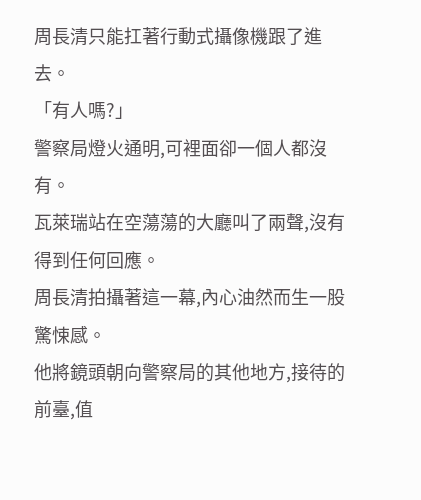周長清只能扛著行動式攝像機跟了進去。
「有人嗎?」
警察局燈火通明,可裡面卻一個人都沒有。
瓦萊瑞站在空蕩蕩的大廳叫了兩聲,沒有得到任何回應。
周長清拍攝著這一幕,內心油然而生一股驚悚感。
他將鏡頭朝向警察局的其他地方,接待的前臺,值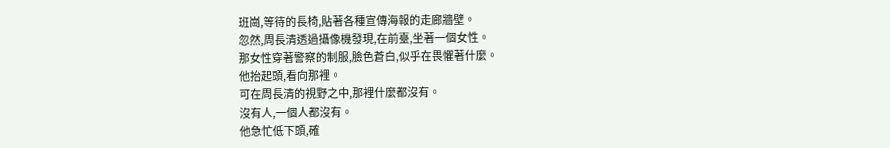班崗,等待的長椅,貼著各種宣傳海報的走廊牆壁。
忽然,周長清透過攝像機發現,在前臺,坐著一個女性。
那女性穿著警察的制服,臉色蒼白,似乎在畏懼著什麼。
他抬起頭,看向那裡。
可在周長清的視野之中,那裡什麼都沒有。
沒有人,一個人都沒有。
他急忙低下頭,確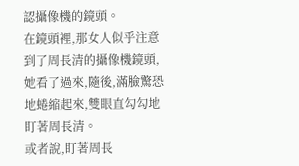認攝像機的鏡頭。
在鏡頭裡,那女人似乎注意到了周長清的攝像機鏡頭,她看了過來,隨後,滿臉驚恐地蜷縮起來,雙眼直勾勾地盯著周長清。
或者說,盯著周長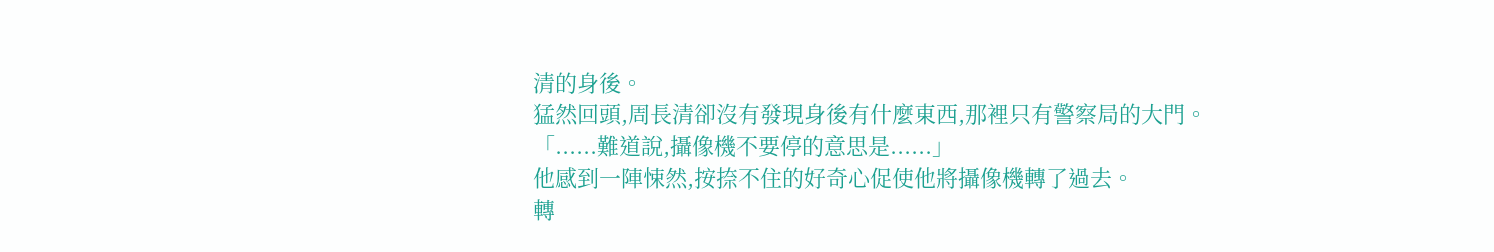清的身後。
猛然回頭,周長清卻沒有發現身後有什麼東西,那裡只有警察局的大門。
「......難道說,攝像機不要停的意思是......」
他感到一陣悚然,按捺不住的好奇心促使他將攝像機轉了過去。
轉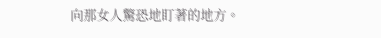向那女人驚恐地盯著的地方。